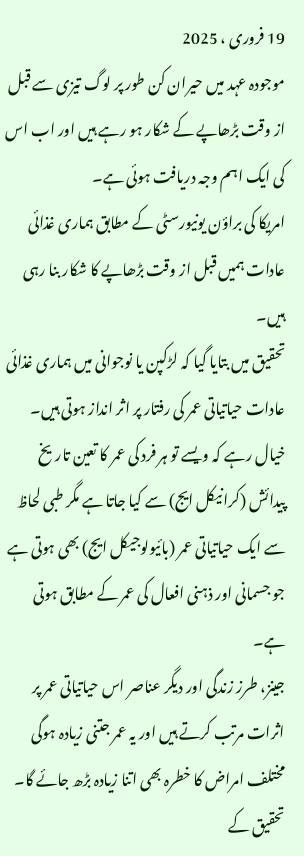19 فروری ، 2025
موجودہ عہد میں حیران کن طور پر لوگ تیزی سے قبل از وقت بڑھاپے کے شکار ہو رہے ہیں اور اب اس کی ایک اہم وجہ دریافت ہوئی ہے۔
امریکا کی براؤن یونیورسٹی کے مطابق ہماری غذائی عادات ہمیں قبل از وقت بڑھاپے کا شکار بنا رہی ہیں۔
تحقیق میں بتایا گیا کہ لڑکپن یا نوجوانی میں ہماری غذائی عادات حیاتیاتی عمر کی رفتار پر اثر انداز ہوتی ہیں۔
خیال رہے کہ ویسے تو ہر فرد کی عمر کا تعین تاریخ پیدائش (کرانیکل ایج) سے کیا جاتا ہے مگر طبی لحاظ سے ایک حیاتیاتی عمر (بائیولوجیکل ایج) بھی ہوتی ہے جو جسمانی اور ذہنی افعال کی عمر کے مطابق ہوتی ہے۔
جینز، طرز زندگی اور دیگر عناصر اس حیاتیاتی عمر پر اثرات مرتب کرتے ہیں اور یہ عمر جتنی زیادہ ہوگی مختلف امراض کا خطرہ بھی اتنا زیادہ بڑھ جائے گا۔
تحقیق کے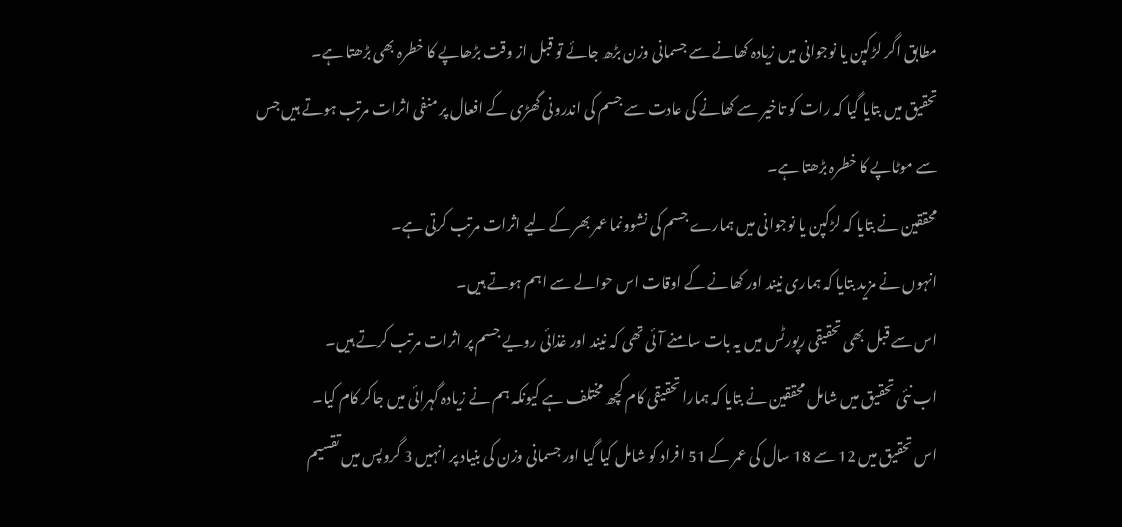مطابق اگر لڑکپن یا نوجوانی میں زیادہ کھانے سے جسمانی وزن بڑھ جائے تو قبل از وقت بڑھاپے کا خطرہ بھی بڑھتا ہے۔
تحقیق میں بتایا گیا کہ رات کو تاخیر سے کھانے کی عادت سے جسم کی اندرونی گھڑی کے افعال پر منفی اثرات مرتب ہوتے ہیں جس سے موٹاپے کا خطرہ بڑھتا ہے۔
محققین نے بتایا کہ لڑکپن یا نوجوانی میں ہمارے جسم کی نشوونما عمر بھر کے لیے اثرات مرتب کرتی ہے۔
انہوں نے مزید بتایا کہ ہماری نیند اور کھانے کے اوقات اس حوالے سے اہم ہوتے ہیں۔
اس سے قبل بھی تحقیقی رپورٹس میں یہ بات سامنے آئی تھی کہ نیند اور غذائی رویے جسم پر اثرات مرتب کرتے ہیں۔
اب نئی تحقیق میں شامل محققین نے بتایا کہ ہمارا تحقیقی کام کچھ مختلف ہے کیونکہ ہم نے زیادہ گہرائی میں جاکر کام کیا۔
اس تحقیق میں 12 سے 18 سال کی عمر کے 51 افراد کو شامل کیا گیا اور جسمانی وزن کی بنیاد پر انہیں 3 گروپس میں تقسیم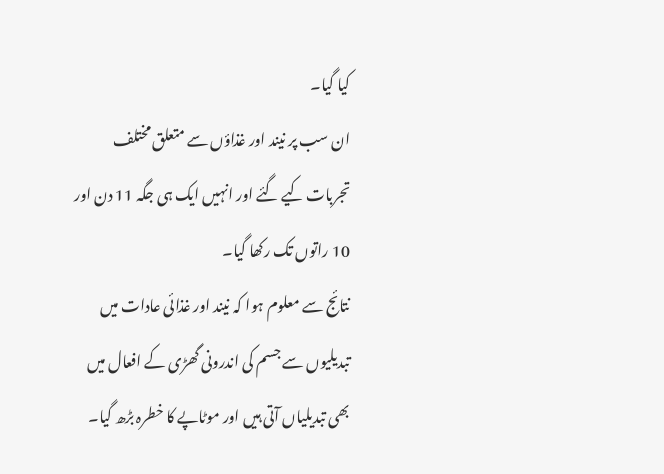کیا گیا۔
ان سب پر نیند اور غذاؤں سے متعلق مختلف تجربات کیے گئے اور انہیں ایک ہی جگہ 11 دن اور 10 راتوں تک رکھا گیا۔
نتائج سے معلوم ہوا کہ نیند اور غذائی عادات میں تبدیلیوں سے جسم کی اندرونی گھڑی کے افعال میں بھی تبدیلیاں آتی ہیں اور موٹاپے کا خطرہ بڑھ گیا۔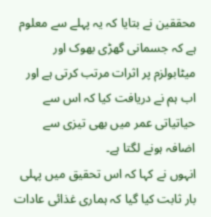محققین نے بتایا کہ یہ پہلے سے معلوم ہے کہ جسمانی گھڑی بھوک اور میٹابولزم پر اثرات مرتب کرتی ہے اور اب ہم نے دریافت کیا کہ اس سے حیاتیاتی عمر میں بھی تیزی سے اضافہ ہونے لگتا ہے۔
انہوں نے کہا کہ اس تحقیق میں پہلی بار ثابت کیا گیا کہ ہماری غذائی عادات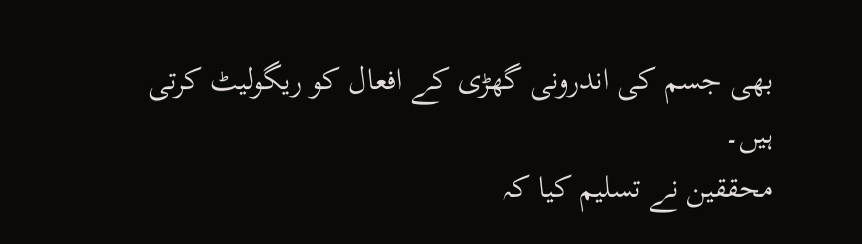بھی جسم کی اندرونی گھڑی کے افعال کو ریگولیٹ کرتی ہیں۔
محققین نے تسلیم کیا کہ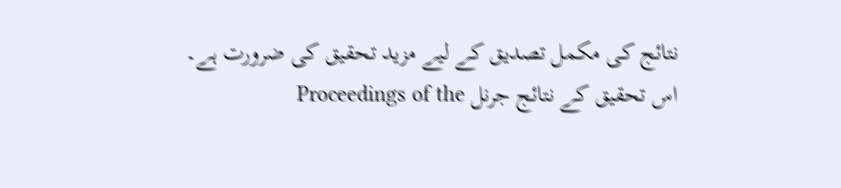نتائج کی مکمل تصدیق کے لیے مزید تحقیق کی ضرورت ہے۔
اس تحقیق کے نتائج جرنل Proceedings of the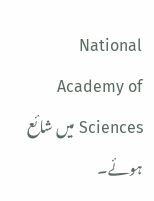National Academy of Sciences میں شائع ہوئے۔